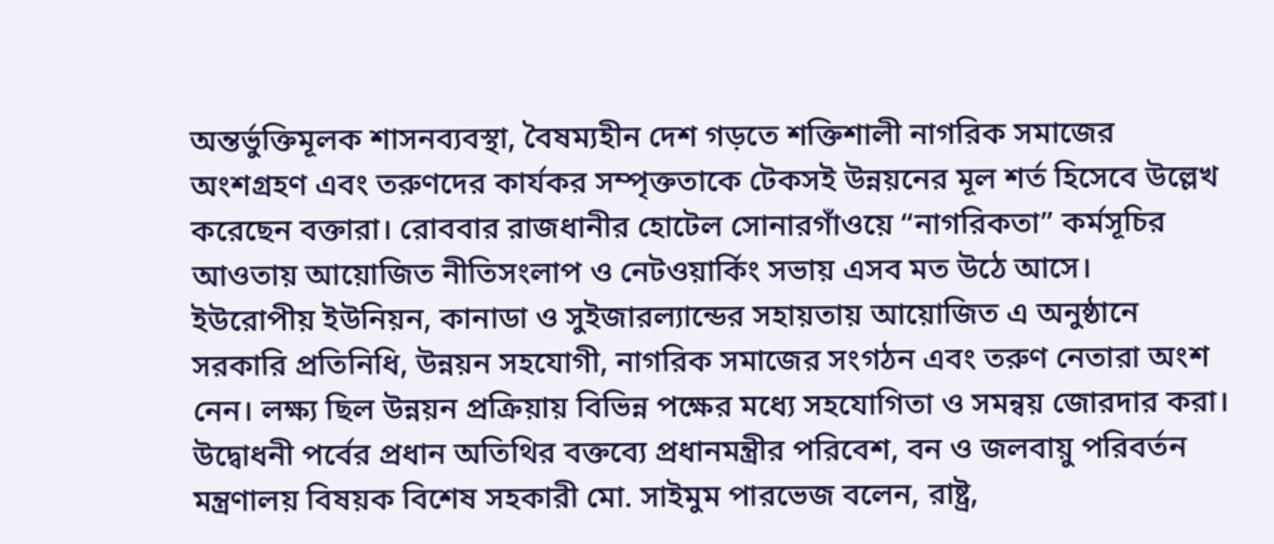অন্তর্ভুক্তিমূলক শাসনব্যবস্থা, বৈষম্যহীন দেশ গড়তে শক্তিশালী নাগরিক সমাজের অংশগ্রহণ এবং তরুণদের কার্যকর সম্পৃক্ততাকে টেকসই উন্নয়নের মূল শর্ত হিসেবে উল্লেখ করেছেন বক্তারা। রোববার রাজধানীর হোটেল সোনারগাঁওয়ে “নাগরিকতা” কর্মসূচির আওতায় আয়োজিত নীতিসংলাপ ও নেটওয়ার্কিং সভায় এসব মত উঠে আসে।
ইউরোপীয় ইউনিয়ন, কানাডা ও সুইজারল্যান্ডের সহায়তায় আয়োজিত এ অনুষ্ঠানে সরকারি প্রতিনিধি, উন্নয়ন সহযোগী, নাগরিক সমাজের সংগঠন এবং তরুণ নেতারা অংশ নেন। লক্ষ্য ছিল উন্নয়ন প্রক্রিয়ায় বিভিন্ন পক্ষের মধ্যে সহযোগিতা ও সমন্বয় জোরদার করা।
উদ্বোধনী পর্বের প্রধান অতিথির বক্তব্যে প্রধানমন্ত্রীর পরিবেশ, বন ও জলবায়ু পরিবর্তন মন্ত্রণালয় বিষয়ক বিশেষ সহকারী মো. সাইমুম পারভেজ বলেন, রাষ্ট্র,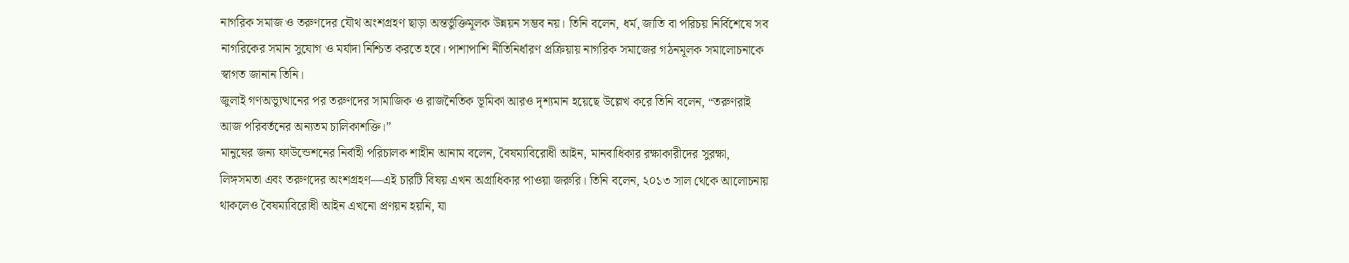নাগরিক সমাজ ও তরুণদের যৌথ অংশগ্রহণ ছাড়া অন্তর্ভুক্তিমূলক উন্নয়ন সম্ভব নয়। তিনি বলেন, ধর্ম, জাতি বা পরিচয় নির্বিশেষে সব নাগরিকের সমান সুযোগ ও মর্যাদা নিশ্চিত করতে হবে। পাশাপাশি নীতিনির্ধারণ প্রক্রিয়ায় নাগরিক সমাজের গঠনমূলক সমালোচনাকে স্বাগত জানান তিনি।
জুলাই গণঅভ্যুত্থানের পর তরুণদের সামাজিক ও রাজনৈতিক ভূমিকা আরও দৃশ্যমান হয়েছে উল্লেখ করে তিনি বলেন, “তরুণরাই আজ পরিবর্তনের অন্যতম চালিকাশক্তি।”
মানুষের জন্য ফাউন্ডেশনের নির্বাহী পরিচালক শাহীন আনাম বলেন, বৈষম্যবিরোধী আইন, মানবাধিকার রক্ষাকারীদের সুরক্ষা, লিঙ্গসমতা এবং তরুণদের অংশগ্রহণ—এই চারটি বিষয় এখন অগ্রাধিকার পাওয়া জরুরি। তিনি বলেন, ২০১৩ সাল থেকে আলোচনায় থাকলেও বৈষম্যবিরোধী আইন এখনো প্রণয়ন হয়নি, যা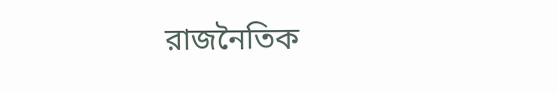রাজনৈতিক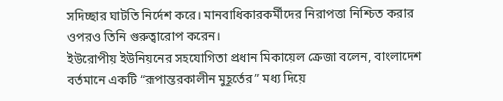সদিচ্ছার ঘাটতি নির্দেশ করে। মানবাধিকারকর্মীদের নিরাপত্তা নিশ্চিত করার ওপরও তিনি গুরুত্বারোপ করেন।
ইউরোপীয় ইউনিয়নের সহযোগিতা প্রধান মিকায়েল ক্রেজা বলেন, বাংলাদেশ বর্তমানে একটি “রূপান্তরকালীন মুহূর্তের” মধ্য দিয়ে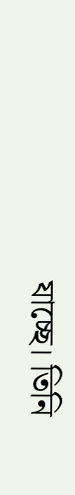যাচ্ছে। তিনি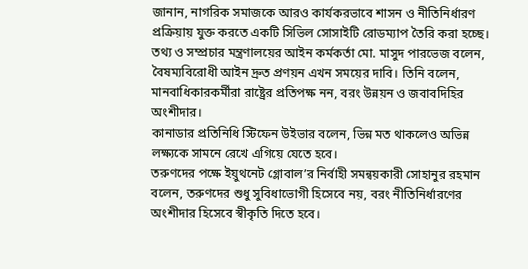জানান, নাগরিক সমাজকে আরও কার্যকরভাবে শাসন ও নীতিনির্ধারণ প্রক্রিয়ায় যুক্ত করতে একটি সিভিল সোসাইটি রোডম্যাপ তৈরি করা হচ্ছে।
তথ্য ও সম্প্রচার মন্ত্রণালয়ের আইন কর্মকর্তা মো. মাসুদ পারভেজ বলেন, বৈষম্যবিরোধী আইন দ্রুত প্রণয়ন এখন সময়ের দাবি। তিনি বলেন, মানবাধিকারকর্মীরা রাষ্ট্রের প্রতিপক্ষ নন, বরং উন্নয়ন ও জবাবদিহির অংশীদার।
কানাডার প্রতিনিধি স্টিফেন উইভার বলেন, ভিন্ন মত থাকলেও অভিন্ন লক্ষ্যকে সামনে রেখে এগিয়ে যেতে হবে।
তরুণদের পক্ষে ইয়ুথনেট গ্লোবাল’র নির্বাহী সমন্বয়কারী সোহানুর রহমান বলেন, তরুণদের শুধু সুবিধাভোগী হিসেবে নয়, বরং নীতিনির্ধারণের অংশীদার হিসেবে স্বীকৃতি দিতে হবে।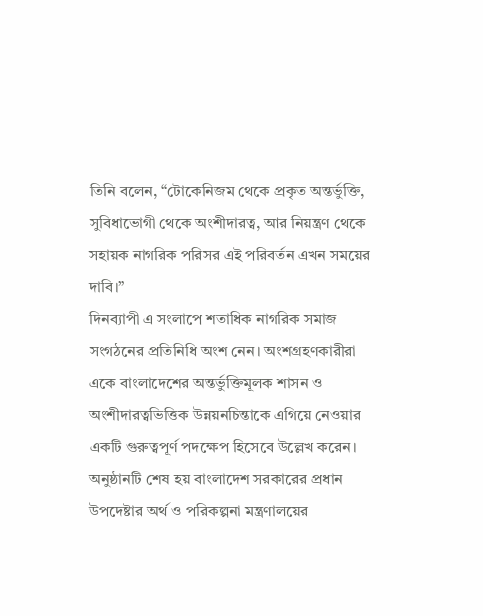তিনি বলেন, “টোকেনিজম থেকে প্রকৃত অন্তর্ভুক্তি, সুবিধাভোগী থেকে অংশীদারত্ব, আর নিয়ন্ত্রণ থেকে সহায়ক নাগরিক পরিসর এই পরিবর্তন এখন সময়ের দাবি।”
দিনব্যাপী এ সংলাপে শতাধিক নাগরিক সমাজ সংগঠনের প্রতিনিধি অংশ নেন। অংশগ্রহণকারীরা একে বাংলাদেশের অন্তর্ভুক্তিমূলক শাসন ও অংশীদারত্বভিত্তিক উন্নয়নচিন্তাকে এগিয়ে নেওয়ার একটি গুরুত্বপূর্ণ পদক্ষেপ হিসেবে উল্লেখ করেন।
অনুষ্ঠানটি শেষ হয় বাংলাদেশ সরকারের প্রধান উপদেষ্টার অর্থ ও পরিকল্পনা মন্ত্রণালয়ের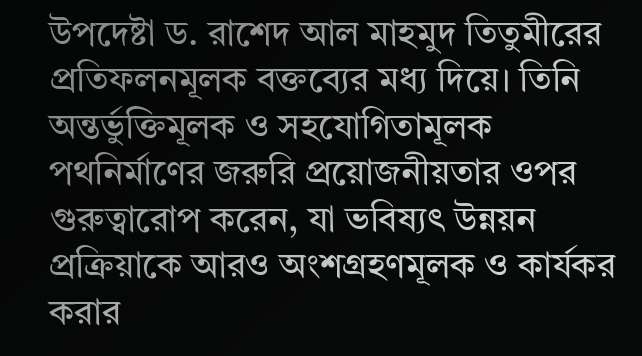উপদেষ্টা ড. রাশেদ আল মাহমুদ তিতুমীরের প্রতিফলনমূলক বক্তব্যের মধ্য দিয়ে। তিনি অন্তর্ভুক্তিমূলক ও সহযোগিতামূলক পথনির্মাণের জরুরি প্রয়োজনীয়তার ওপর গুরুত্বারোপ করেন, যা ভবিষ্যৎ উন্নয়ন প্রক্রিয়াকে আরও অংশগ্রহণমূলক ও কার্যকর করার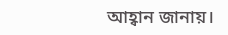আহ্বান জানায়।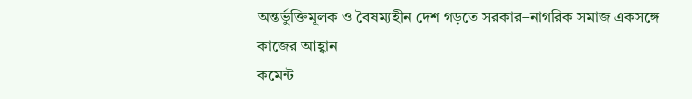অন্তর্ভুক্তিমূলক ও বৈষম্যহীন দেশ গড়তে সরকার–নাগরিক সমাজ একসঙ্গে কাজের আহ্বান
কমেন্ট